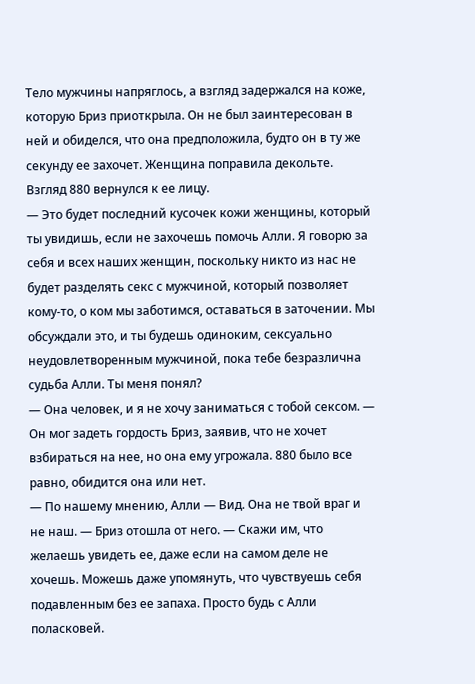Тело мужчины напряглось, а взгляд задержался на коже, которую Бриз приоткрыла. Он не был заинтересован в ней и обиделся, что она предположила, будто он в ту же секунду ее захочет. Женщина поправила декольте. Взгляд 880 вернулся к ее лицу.
— Это будет последний кусочек кожи женщины, который ты увидишь, если не захочешь помочь Алли. Я говорю за себя и всех наших женщин, поскольку никто из нас не будет разделять секс с мужчиной, который позволяет кому-то, о ком мы заботимся, оставаться в заточении. Мы обсуждали это, и ты будешь одиноким, сексуально неудовлетворенным мужчиной, пока тебе безразлична судьба Алли. Ты меня понял?
— Она человек, и я не хочу заниматься с тобой сексом. — Он мог задеть гордость Бриз, заявив, что не хочет взбираться на нее, но она ему угрожала. 880 было все равно, обидится она или нет.
— По нашему мнению, Алли — Вид. Она не твой враг и не наш. — Бриз отошла от него. — Скажи им, что желаешь увидеть ее, даже если на самом деле не хочешь. Можешь даже упомянуть, что чувствуешь себя подавленным без ее запаха. Просто будь с Алли поласковей.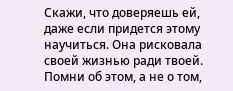Скажи, что доверяешь ей, даже если придется этому научиться. Она рисковала своей жизнью ради твоей. Помни об этом, а не о том,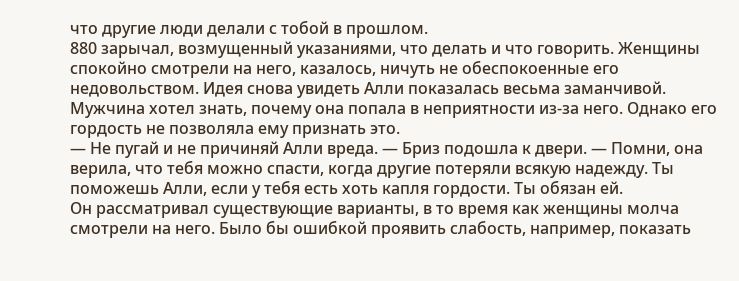что другие люди делали с тобой в прошлом.
880 зарычал, возмущенный указаниями, что делать и что говорить. Женщины спокойно смотрели на него, казалось, ничуть не обеспокоенные его недовольством. Идея снова увидеть Алли показалась весьма заманчивой. Мужчина хотел знать, почему она попала в неприятности из-за него. Однако его гордость не позволяла ему признать это.
— Не пугай и не причиняй Алли вреда. — Бриз подошла к двери. — Помни, она верила, что тебя можно спасти, когда другие потеряли всякую надежду. Ты поможешь Алли, если у тебя есть хоть капля гордости. Ты обязан ей.
Он рассматривал существующие варианты, в то время как женщины молча смотрели на него. Было бы ошибкой проявить слабость, например, показать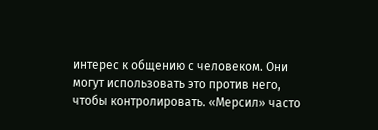интерес к общению с человеком. Они могут использовать это против него, чтобы контролировать. «Мерсил» часто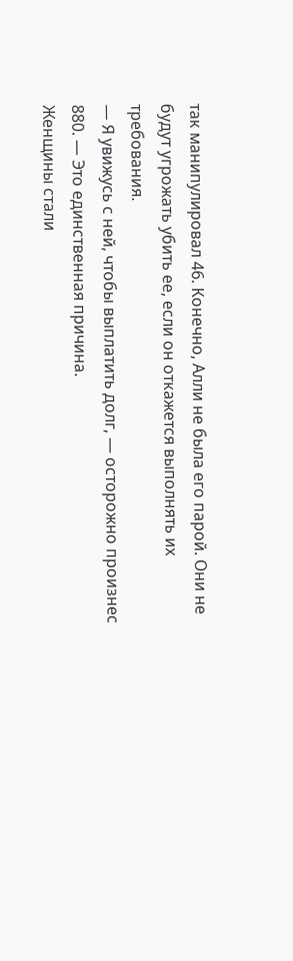так манипулировал 46. Конечно, Алли не была его парой. Они не будут угрожать убить ее, если он откажется выполнять их требования.
— Я увижусь с ней, чтобы выплатить долг, — осторожно произнес 880. — Это единственная причина.
Женщины стали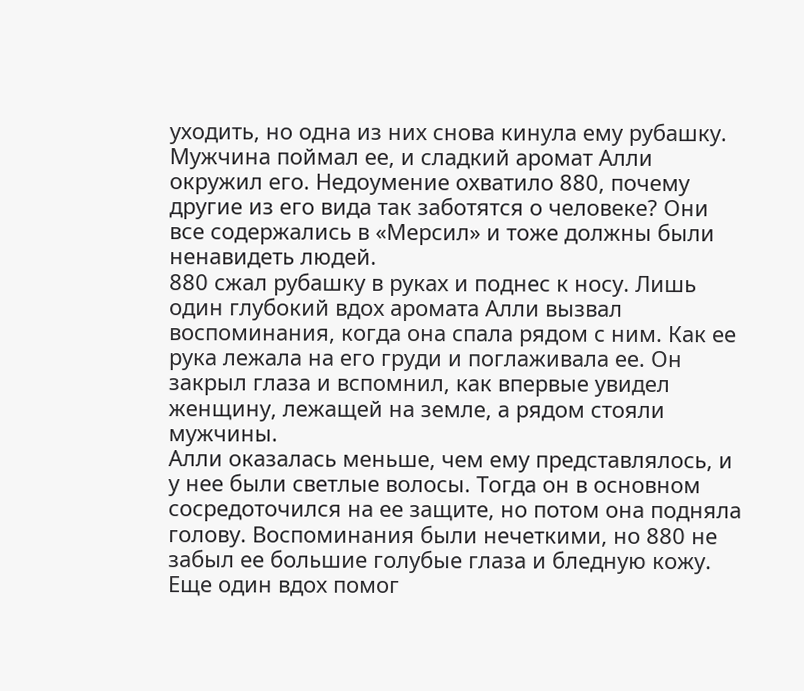уходить, но одна из них снова кинула ему рубашку. Мужчина поймал ее, и сладкий аромат Алли окружил его. Недоумение охватило 880, почему другие из его вида так заботятся о человеке? Они все содержались в «Мерсил» и тоже должны были ненавидеть людей.
880 сжал рубашку в руках и поднес к носу. Лишь один глубокий вдох аромата Алли вызвал воспоминания, когда она спала рядом с ним. Как ее рука лежала на его груди и поглаживала ее. Он закрыл глаза и вспомнил, как впервые увидел женщину, лежащей на земле, а рядом стояли мужчины.
Алли оказалась меньше, чем ему представлялось, и у нее были светлые волосы. Тогда он в основном сосредоточился на ее защите, но потом она подняла голову. Воспоминания были нечеткими, но 880 не забыл ее большие голубые глаза и бледную кожу.
Еще один вдох помог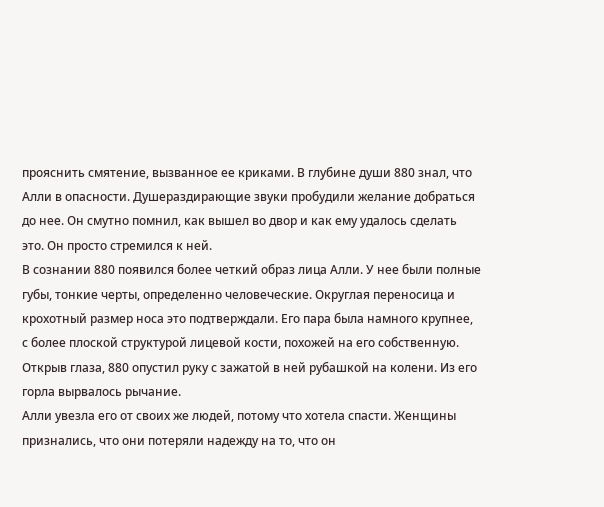прояснить смятение, вызванное ее криками. В глубине души 880 знал, что Алли в опасности. Душераздирающие звуки пробудили желание добраться до нее. Он смутно помнил, как вышел во двор и как ему удалось сделать это. Он просто стремился к ней.
В сознании 880 появился более четкий образ лица Алли. У нее были полные губы, тонкие черты, определенно человеческие. Округлая переносица и крохотный размер носа это подтверждали. Его пара была намного крупнее, с более плоской структурой лицевой кости, похожей на его собственную. Открыв глаза, 880 опустил руку с зажатой в ней рубашкой на колени. Из его горла вырвалось рычание.
Алли увезла его от своих же людей, потому что хотела спасти. Женщины признались, что они потеряли надежду на то, что он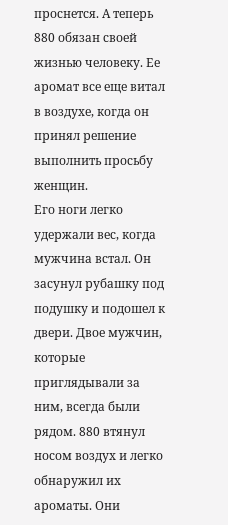проснется. А теперь 880 обязан своей жизнью человеку. Ее аромат все еще витал в воздухе, когда он принял решение выполнить просьбу женщин.
Его ноги легко удержали вес, когда мужчина встал. Он засунул рубашку под подушку и подошел к двери. Двое мужчин, которые приглядывали за ним, всегда были рядом. 880 втянул носом воздух и легко обнаружил их ароматы. Они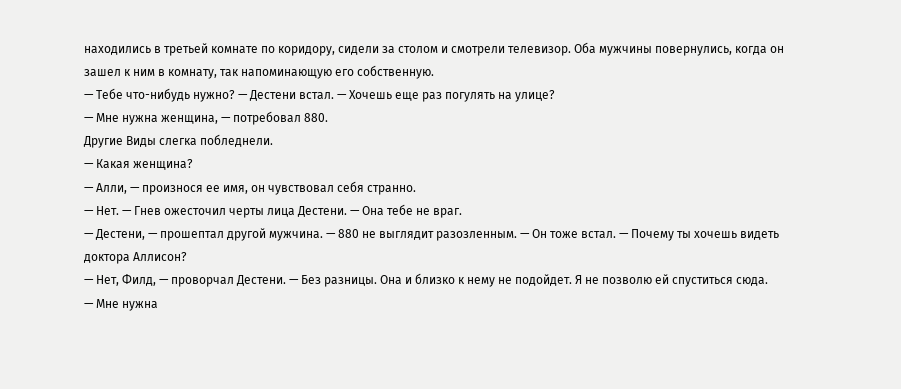находились в третьей комнате по коридору, сидели за столом и смотрели телевизор. Оба мужчины повернулись, когда он зашел к ним в комнату, так напоминающую его собственную.
— Тебе что-нибудь нужно? — Дестени встал. — Хочешь еще раз погулять на улице?
— Мне нужна женщина, — потребовал 880.
Другие Виды слегка побледнели.
— Какая женщина?
— Алли, — произнося ее имя, он чувствовал себя странно.
— Нет. — Гнев ожесточил черты лица Дестени. — Она тебе не враг.
— Дестени, — прошептал другой мужчина. — 880 не выглядит разозленным. — Он тоже встал. — Почему ты хочешь видеть доктора Аллисон?
— Нет, Филд, — проворчал Дестени. — Без разницы. Она и близко к нему не подойдет. Я не позволю ей спуститься сюда.
— Мне нужна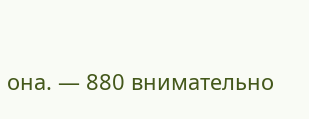она. — 880 внимательно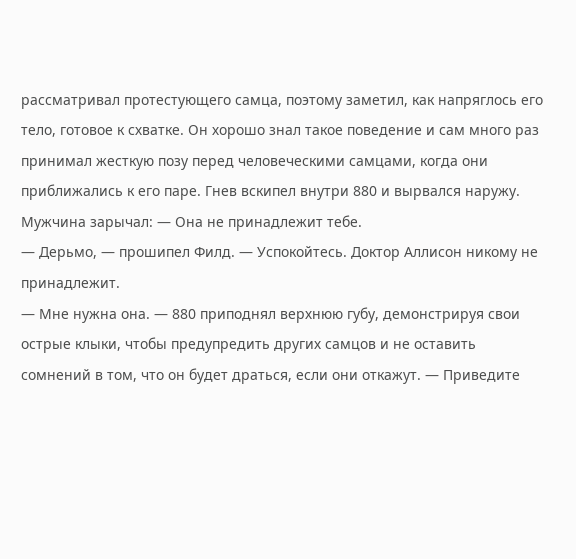рассматривал протестующего самца, поэтому заметил, как напряглось его тело, готовое к схватке. Он хорошо знал такое поведение и сам много раз принимал жесткую позу перед человеческими самцами, когда они приближались к его паре. Гнев вскипел внутри 880 и вырвался наружу. Мужчина зарычал: — Она не принадлежит тебе.
— Дерьмо, — прошипел Филд. — Успокойтесь. Доктор Аллисон никому не принадлежит.
— Мне нужна она. — 880 приподнял верхнюю губу, демонстрируя свои острые клыки, чтобы предупредить других самцов и не оставить сомнений в том, что он будет драться, если они откажут. — Приведите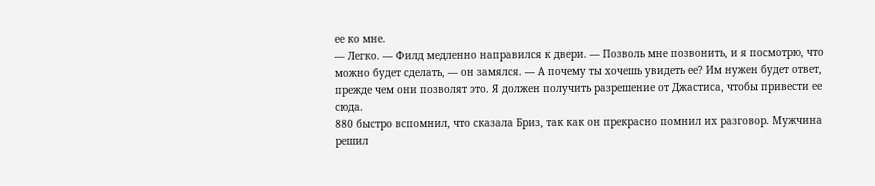ее ко мне.
— Легко. — Филд медленно направился к двери. — Позволь мне позвонить, и я посмотрю, что можно будет сделать, — он замялся. — А почему ты хочешь увидеть ее? Им нужен будет ответ, прежде чем они позволят это. Я должен получить разрешение от Джастиса, чтобы привести ее сюда.
880 быстро вспомнил, что сказала Бриз, так как он прекрасно помнил их разговор. Мужчина решил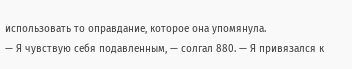использовать то оправдание, которое она упомянула.
— Я чувствую себя подавленным, — солгал 880. — Я привязался к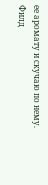ее аромату и скучаю по нему.
Филд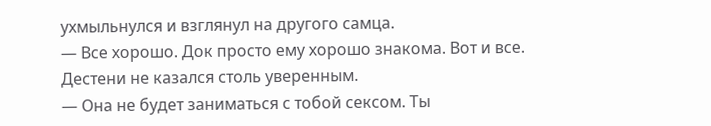ухмыльнулся и взглянул на другого самца.
— Все хорошо. Док просто ему хорошо знакома. Вот и все.
Дестени не казался столь уверенным.
— Она не будет заниматься с тобой сексом. Ты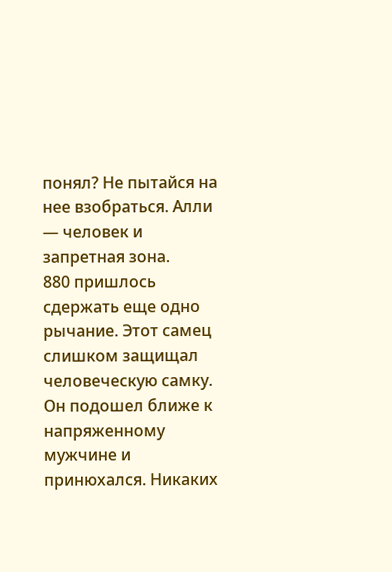понял? Не пытайся на нее взобраться. Алли — человек и запретная зона.
880 пришлось сдержать еще одно рычание. Этот самец слишком защищал человеческую самку. Он подошел ближе к напряженному мужчине и принюхался. Никаких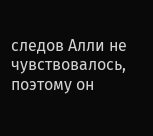следов Алли не чувствовалось, поэтому он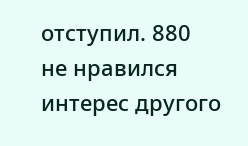отступил. 880 не нравился интерес другого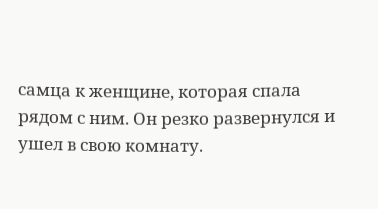самца к женщине, которая спала рядом с ним. Он резко развернулся и ушел в свою комнату.